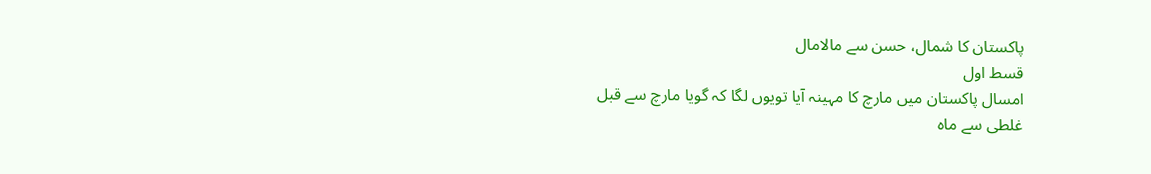پاکستان کا شمال، حسن سے مالامال
قسط اول
امسال پاکستان میں مارچ کا مہینہ آیا تویوں لگا کہ گویا مارچ سے قبل غلطی سے ماہ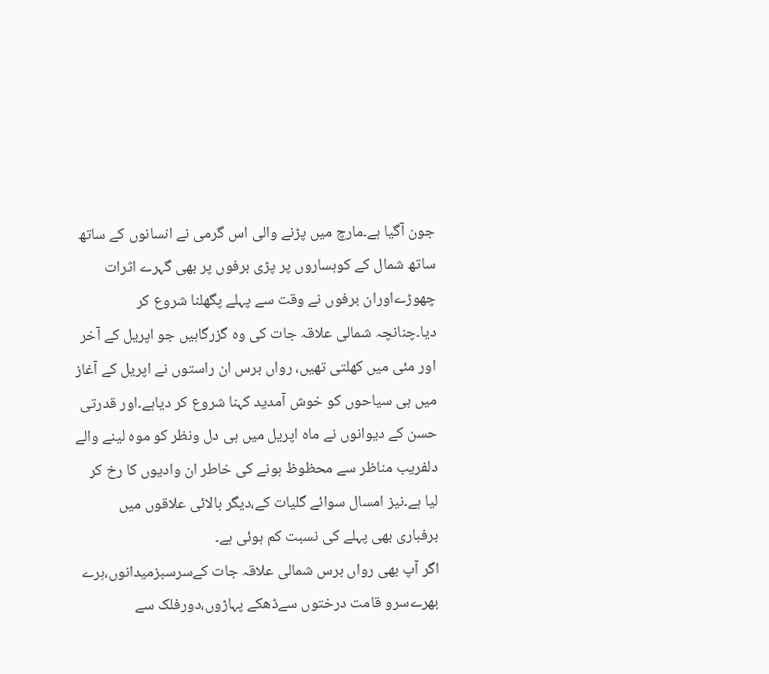جون آگیا ہے۔مارچ میں پڑنے والی اس گرمی نے انسانوں کے ساتھ ساتھ شمال کے کوہساروں پر پڑی برفوں پر بھی گہرے اثرات چھوڑےاوران برفوں نے وقت سے پہلے پگھلنا شروع کر دیا۔چنانچہ شمالی علاقہ جات کی وہ گزرگاہیں جو اپریل کے آخر اور مئی میں کھلتی تھیں، رواں برس ان راستوں نے اپریل کے آغاز میں ہی سیاحوں کو خوش آمدید کہنا شروع کر دیاہے۔اور قدرتی حسن کے دیوانوں نے ماہ اپریل میں ہی دل ونظر کو موہ لینے والے دلفریب مناظر سے محظوظ ہونے کی خاطر ان وادیوں کا رخ کر لیا ہے۔نیز امسال سوائے گلیات کے،دیگر بالائی علاقوں میں برفباری بھی پہلے کی نسبت کم ہوئی ہے۔
اگر آپ بھی رواں برس شمالی علاقہ جات کےسرسبزمیدانوں،ہرے بھرےسرو قامت درختوں سےڈھکے پہاڑوں،دورفلک سے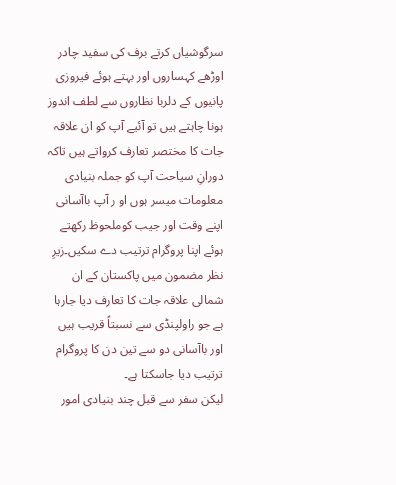سرگوشیاں کرتے برف کی سفید چادر اوڑھے کہساروں اور بہتے ہوئے فیروزی پانیوں کے دلربا نظاروں سے لطف اندوز ہونا چاہتے ہیں تو آئیے آپ کو ان علاقہ جات کا مختصر تعارف کرواتے ہیں تاکہ دورانِ سیاحت آپ کو جملہ بنیادی معلومات میسر ہوں او ر آپ باآسانی اپنے وقت اور جیب کوملحوظ رکھتے ہوئے اپنا پروگرام ترتیب دے سکیں۔زیرِ نظر مضمون میں پاکستان کے ان شمالی علاقہ جات کا تعارف دیا جارہا ہے جو راولپنڈی سے نسبتاً قریب ہیں اور باآسانی دو سے تین دن کا پروگرام ترتیب دیا جاسکتا ہے۔
لیکن سفر سے قبل چند بنیادی امور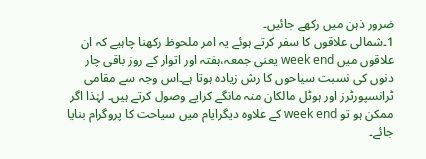ضرور ذہن میں رکھے جائیں۔
1۔شمالی علاقوں کا سفر کرتے ہوئے یہ امر ملحوظ رکھنا چاہیے کہ ان علاقوں میں week end یعنی جمعہ،ہفتہ اور اتوار کے روز باقی چار دنوں کی نسبت سیاحوں کا رش زیادہ ہوتا ہے۔اس وجہ سے مقامی ٹرانسپورٹرز اور ہوٹل مالکان منہ مانگے کرایے وصول کرتے ہیں۔ لہٰذا اگر ممکن ہو تو week end کے علاوہ دیگرایام میں سیاحت کا پروگرام بنایا جائے۔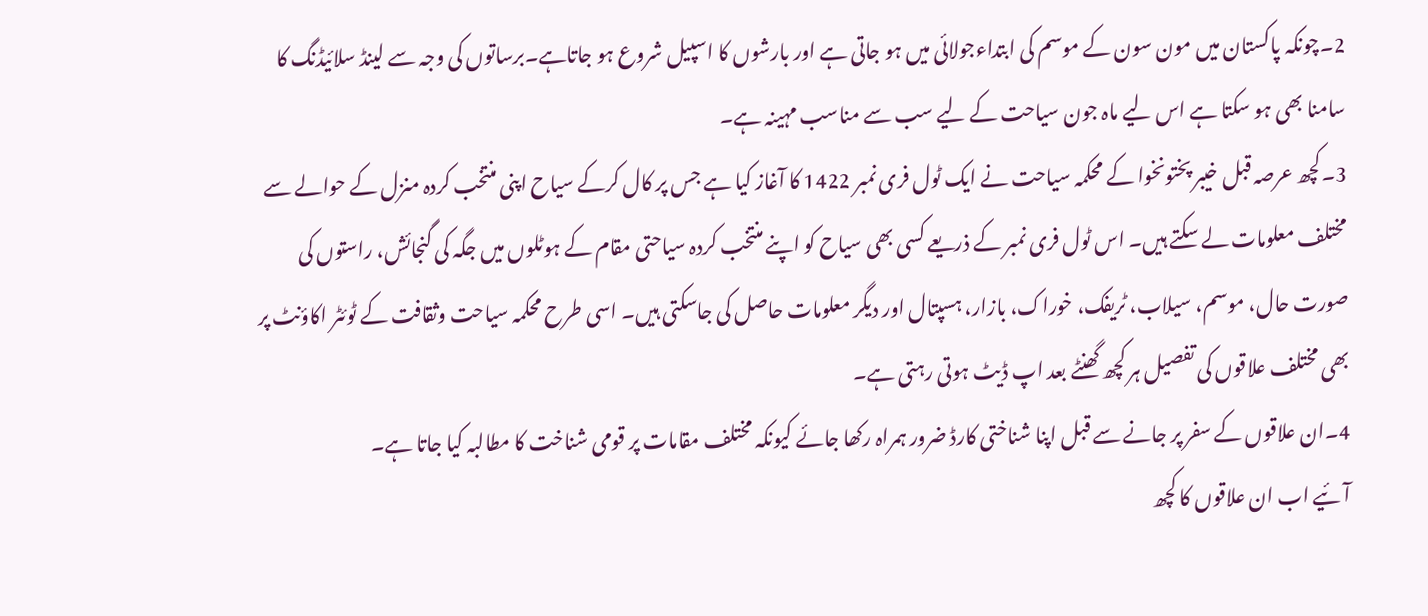2۔چونکہ پاکستان میں مون سون کے موسم کی ابتداءجولائی میں ہو جاتی ہے اور بارشوں کا اسپیل شروع ہو جاتاہے۔برساتوں کی وجہ سے لینڈ سلائیڈنگ کا سامنا بھی ہو سکتا ہے اس لیے ماہ جون سیاحت کے لیے سب سے مناسب مہینہ ہے۔
3۔کچھ عرصہ قبل خیبر پختونخوا کے محکمہ سیاحت نے ایک ٹول فری نمبر 1422 کا آغاز کیا ہے جس پر کال کرکے سیاح اپنی منتخب کردہ منزل کے حوالے سے مختلف معلومات لے سکتے ہیں۔ اس ٹول فری نمبر کے ذریعے کسی بھی سیاح کو اپنے منتخب کردہ سیاحتی مقام کے ہوٹلوں میں جگہ کی گنجائش، راستوں کی صورت حال، موسم، سیلاب، ٹریفک، خوراک، بازار، ہسپتال اور دیگر معلومات حاصل کی جاسکتی ہیں۔ اسی طرح محکمہ سیاحت وثقافت کے ٹوئٹر اکاؤنٹ پر بھی مختلف علاقوں کی تفصیل ہر کچھ گھنٹے بعد اپ ڈیٹ ہوتی رہتی ہے۔
4۔ان علاقوں کے سفر پر جانے سے قبل اپنا شناختی کارڈ ضرور ہمراہ رکھا جائے کیونکہ مختلف مقامات پر قومی شناخت کا مطالبہ کیا جاتا ہے۔
آئیے اب ان علاقوں کا کچھ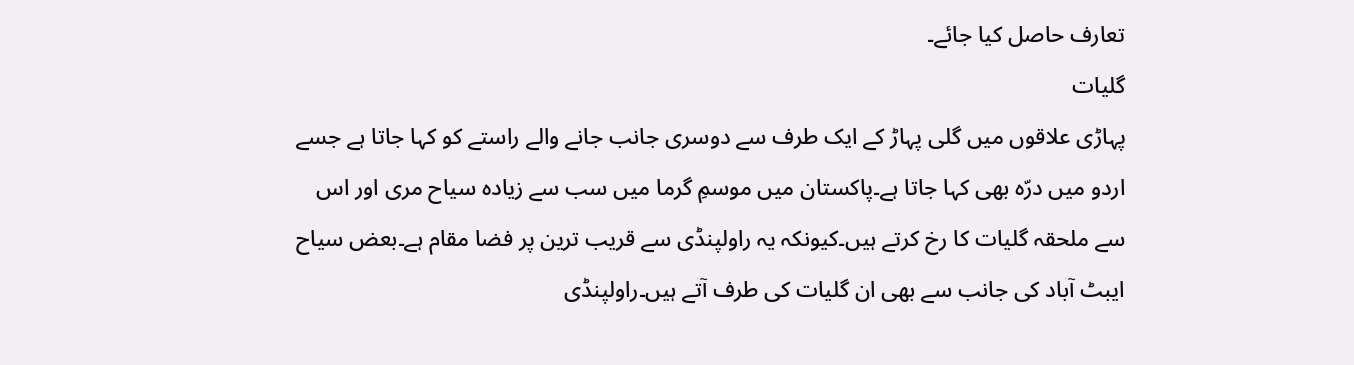تعارف حاصل کیا جائے۔
گلیات
پہاڑی علاقوں میں گلی پہاڑ کے ایک طرف سے دوسری جانب جانے والے راستے کو کہا جاتا ہے جسے اردو میں درّہ بھی کہا جاتا ہے۔پاکستان میں موسمِ گرما میں سب سے زیادہ سیاح مری اور اس سے ملحقہ گلیات کا رخ کرتے ہیں۔کیونکہ یہ راولپنڈی سے قریب ترین پر فضا مقام ہے۔بعض سیاح ایبٹ آباد کی جانب سے بھی ان گلیات کی طرف آتے ہیں۔راولپنڈی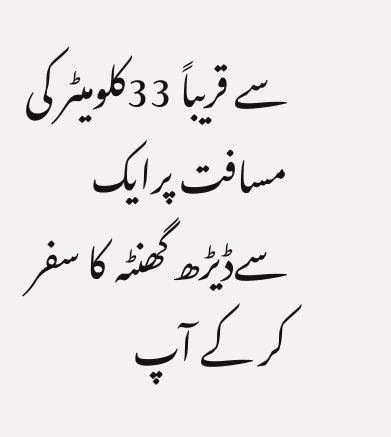سے قریباً 33کلومیٹر کی مسافت پرایک سےڈیڑھ گھنٹہ کا سفر کر کے آپ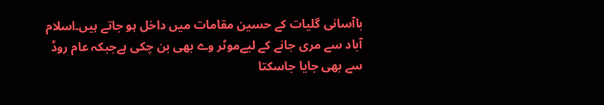باآسانی گلیات کے حسین مقامات میں داخل ہو جاتے ہیں۔اسلام آباد سے مری جانے کے لیےموٹر وے بھی بن چکی ہےجبکہ عام روڈ سے بھی جایا جاسکتا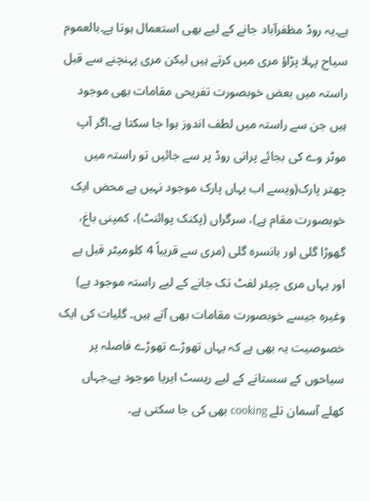ہے۔یہ روڈ مظفرآباد جانے کے لیے بھی استعمال ہوتا ہے۔بالعموم سیاح پہلا پڑاؤ مری میں کرتے ہیں لیکن مری پہنچنے سے قبل راستہ میں بعض خوبصورت تفریحی مقامات بھی موجود ہیں جن سے راستہ میں لطف اندوز ہوا جا سکتا ہے۔اگر آپ موٹر وے کی بجائے پرانی روڈ پر سے جائیں تو راستہ میں چھتر پارک(ویسے اب یہاں پارک موجود نہیں ہے محض ایک خوبصورت مقام ہے)، سرگراں (پکنک پوائنٹ)، کمپنی باغ، گھوڑا گلی اور بانسرہ گلی (مری سے قریباً 4 کلومیٹر قبل ہے اور یہاں مری چیئر لفٹ تک جانے کے لیے راستہ موجود ہے) وغیرہ جیسے خوبصورت مقامات بھی آتے ہیں۔ گلیات کی ایک خصوصیت یہ بھی ہے کہ یہاں تھوڑے تھوڑے فاصلہ پر سیاحوں کے سستانے کے لیے ریسٹ ایریا موجود ہے۔جہاں کھلے آسمان تلے cooking بھی کی جا سکتی ہے۔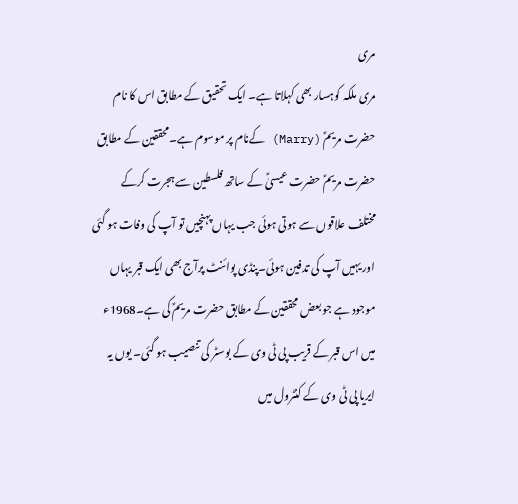مری
مری ملکہ کوہسار بھی کہلاتا ہے۔ ایک تحقیق کے مطابق اس کا نام حضرت مریمؑ (Marry) کےنام پر موسوم ہے۔محققین کے مطابق حضرت مریمؑ حضرت عیسیٰؑ کے ساتھ فلسطین سے ہجرت کرکے مختلف علاقوں سے ہوتی ہوئی جب یہاں پہنچیں تو آپ کی وفات ہو گئی اور یہیں آپ کی تدفین ہوئی۔پنڈی پوائنٹ پرآج بھی ایک قبر یہاں موجود ہے جو بعض محققین کے مطابق حضرت مریمؑ کی ہے۔1968ء میں اس قبر کے قریب پی ٹی وی کے بوسٹر کی تنصیب ہو گئی۔ یوں یہ ایریا پی ٹی وی کے کنٹرول میں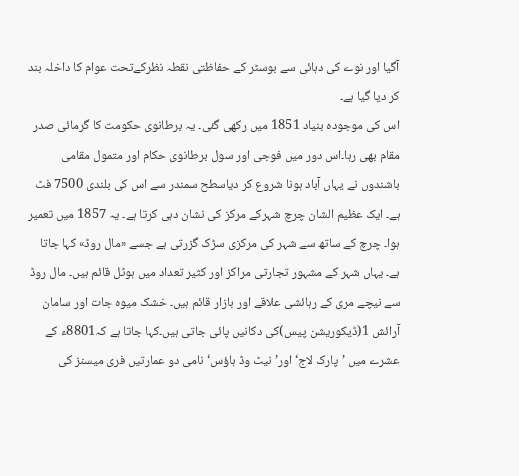آگیا اور نوے کی دہائی سے بوسٹر کے حفاظتی نقطہ نظرکےتحت عوام کا داخلہ بند کر دیا گیا ہے۔
اس کی موجودہ بنیاد 1851 میں رکھی گئی۔ یہ برطانوی حکومت کا گرمائی صدر مقام بھی رہا۔اس دور میں فوجی اور سول برطانوی حکام اور متمول مقامی باشندوں نے یہاں آباد ہونا شروع کر دیاسطح سمندر سے اس کی بلندی 7500 فٹ ہے۔ ایک عظیم الشان چرچ شہرکے مرکز کی نشان دہی کرتا ہے۔ یہ 1857 میں تعمیر ہوا۔ چرچ کے ساتھ سے شہر کی مرکزی سڑک گزرتی ہے جسے «مال روڈ» کہا جاتا ہے۔ یہاں شہر کے مشہور تجارتی مراکز اور کثیر تعداد میں ہوٹل قائم ہیں۔ مال روڈ سے نیچے مری کے رہائشی علاقے اور بازار قائم ہیں۔ خشک میوہ جات اور سامان آرائش 1(ڈیکوریشن پیس)کی دکانیں پائی جاتی ہیں۔کہا جاتا ہے کہ8801ء کے عشرے میں ’پارک لاج‘ اور’نیٹ وڈ ہاؤس‘ نامی دو عمارتیں فری میسنز کی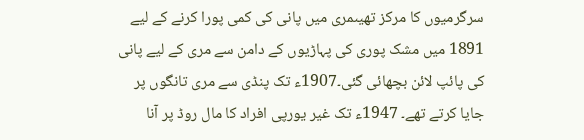سرگرمیوں کا مرکز تھیںمری میں پانی کی کمی پورا کرنے کے لیے 1891 میں مشک پوری کی پہاڑیوں کے دامن سے مری کے لیے پانی کی پائپ لائن بچھائی گئی۔1907ء تک پنڈی سے مری تانگوں پر جایا کرتے تھے۔ 1947ء تک غیر یورپی افراد کا مال روڈ پر آنا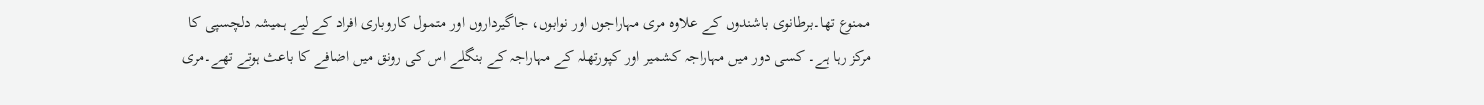ممنوع تھا۔برطانوی باشندوں کے علاوہ مری مہاراجوں اور نوابوں، جاگیرداروں اور متمول کاروباری افراد کے لیے ہمیشہ دلچسپی کا مرکز رہا ہے۔ کسی دور میں مہاراجہ کشمیر اور کپورتھلہ کے مہاراجہ کے بنگلے اس کی رونق میں اضافے کا باعث ہوتے تھے۔مری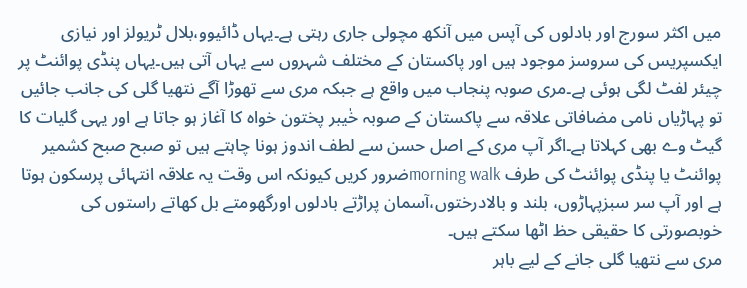میں اکثر سورج اور بادلوں کی آپس میں آنکھ مچولی جاری رہتی ہے۔یہاں ڈائیوو،بلال ٹریولز اور نیازی ایکسپریس کی سروسز موجود ہیں اور پاکستان کے مختلف شہروں سے یہاں آتی ہیں۔یہاں پنڈی پوائنٹ پر چیئر لفٹ لگی ہوئی ہے۔مری صوبہ پنجاب میں واقع ہے جبکہ مری سے تھوڑا آگے نتھیا گلی کی جانب جائیں تو پہاڑیاں نامی مضافاتی علاقہ سے پاکستان کے صوبہ خٰیبر پختون خواہ کا آغاز ہو جاتا ہے اور یہی گلیات کا گیٹ وے بھی کہلاتا ہے۔اگر آپ مری کے اصل حسن سے لطف اندوز ہونا چاہتے ہیں تو صبح صبح کشمیر پوائنٹ یا پنڈی پوائنٹ کی طرف morning walkضرور کریں کیونکہ اس وقت یہ علاقہ انتہائی پرسکون ہوتا ہے اور آپ سر سبزپہاڑوں، بلند و بالادرختوں،آسمان پراڑتے بادلوں اورگھومتے بل کھاتے راستوں کی خوبصورتی کا حقیقی حظ اٹھا سکتے ہیں۔
مری سے نتھیا گلی جانے کے لیے باہر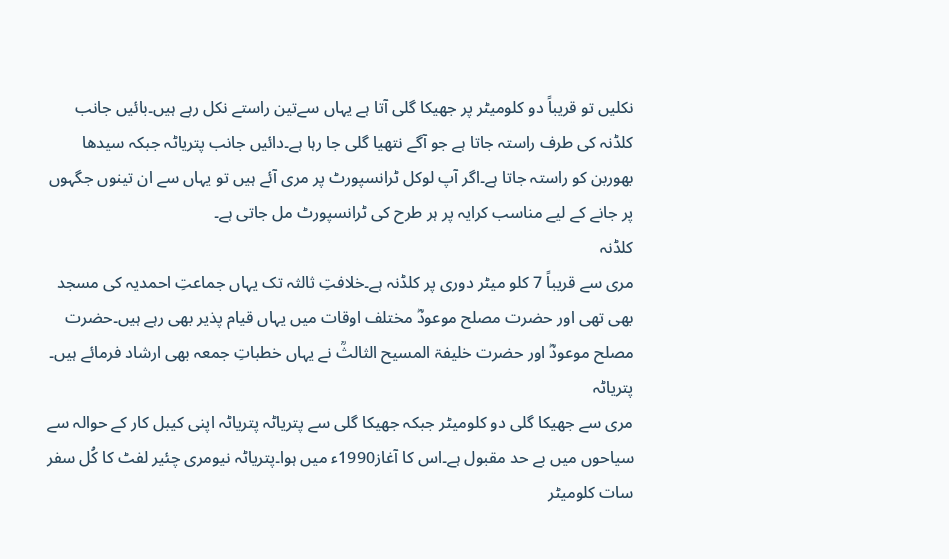نکلیں تو قریباً دو کلومیٹر پر جھیکا گلی آتا ہے یہاں سےتین راستے نکل رہے ہیں۔بائیں جانب کلڈنہ کی طرف راستہ جاتا ہے جو آگے نتھیا گلی جا رہا ہے۔دائیں جانب پتریاٹہ جبکہ سیدھا بھوربن کو راستہ جاتا ہے۔اگر آپ لوکل ٹرانسپورٹ پر مری آئے ہیں تو یہاں سے ان تینوں جگہوں پر جانے کے لیے مناسب کرایہ پر ہر طرح کی ٹرانسپورٹ مل جاتی ہے۔
کلڈنہ
مری سے قریباً 7 کلو میٹر دوری پر کلڈنہ ہے۔خلافتِ ثالثہ تک یہاں جماعتِ احمدیہ کی مسجد بھی تھی اور حضرت مصلح موعودؓ مختلف اوقات میں یہاں قیام پذیر بھی رہے ہیں۔حضرت مصلح موعودؓ اور حضرت خلیفۃ المسیح الثالثؒ نے یہاں خطباتِ جمعہ بھی ارشاد فرمائے ہیں۔
پتریاٹہ
مری سے جھیکا گلی دو کلومیٹر جبکہ جھیکا گلی سے پتریاٹہ پتریاٹہ اپنی کیبل کار کے حوالہ سے سیاحوں میں بے حد مقبول ہے۔اس کا آغاز1990ء میں ہوا۔پتریاٹہ نیومری چئیر لفٹ کا کُل سفر سات کلومیٹر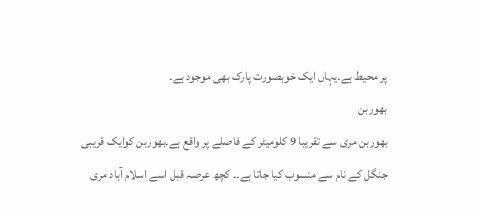پر محیط ہے۔یہاں ایک خوبصورت پارک بھی موجود ہے۔
بھوربن
بھوربن مری سے تقریبا 9 کلومیٹر کے فاصلے پر واقع ہے۔بھوربن کوایک قریبی جنگل کے نام سے منسوب کیا جاتا ہے۔۔ کچھ عرصہ قبل اسے اسلام آباد مری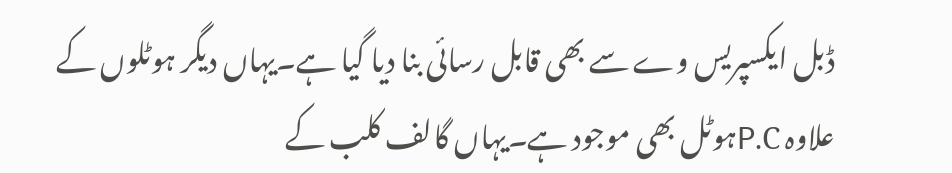ڈبل ایکسپریس وے سے بھی قابل رسائی بنا دیا گیا ہے۔یہاں دیگر ہوٹلوں کے علاوہ P.Cہوٹل بھی موجود ہے۔یہاں گالف کلب کے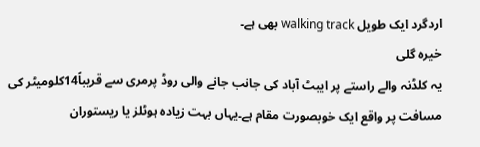اردگرد ایک طویل walking track بھی ہے۔
خیرہ گلی
یہ کلڈنہ والے راستے پر ایبٹ آباد کی جانب جانے والی روڈ پرمری سے قریباً14کلومیٹر کی مسافت پر واقع ایک خوبصورت مقام ہے۔یہاں بہت زیادہ ہوٹلز یا ریستوران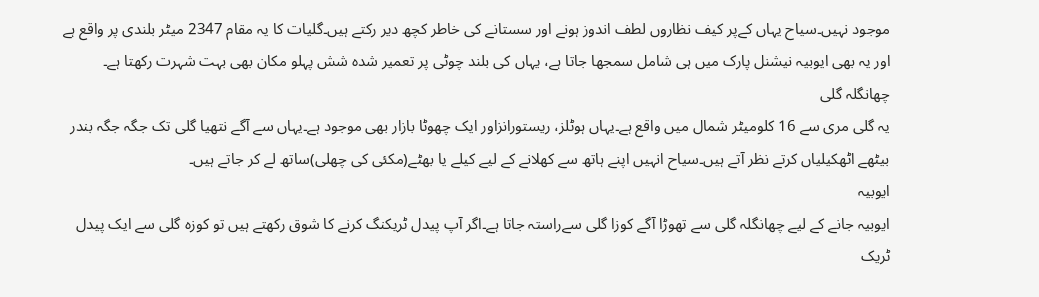موجود نہیں۔سیاح یہاں کےپر کیف نظاروں لطف اندوز ہونے اور سستانے کی خاطر کچھ دیر رکتے ہیں۔گلیات کا یہ مقام 2347 میٹر بلندی پر واقع ہے اور یہ بھی ایوبیہ نیشنل پارک میں ہی شامل سمجھا جاتا ہے، یہاں کی بلند چوٹی پر تعمیر شدہ شش پہلو مکان بھی بہت شہرت رکھتا ہے۔
چھانگلہ گلی
یہ گلی مری سے 16 کلومیٹر شمال میں واقع ہے۔یہاں ہوٹلز، ریستورانزاور ایک چھوٹا بازار بھی موجود ہے۔یہاں سے آگے نتھیا گلی تک جگہ جگہ بندر بیٹھے اٹھکیلیاں کرتے نظر آتے ہیں۔سیاح انہیں اپنے ہاتھ سے کھلانے کے لیے کیلے یا بھٹے(مکئی کی چھلی)ساتھ لے کر جاتے ہیں۔
ایوبیہ
ایوبیہ جانے کے لیے چھانگلہ گلی سے تھوڑا آگے کوزا گلی سےراستہ جاتا ہے۔اگر آپ پیدل ٹریکنگ کرنے کا شوق رکھتے ہیں تو کوزہ گلی سے ایک پیدل ٹریک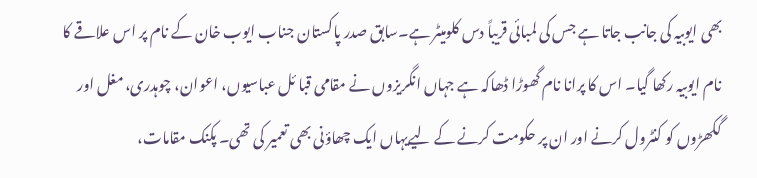بھی ایوبیہ کی جانب جاتا ہے جس کی لمبائی قریباً دس کلومیٹر ہے۔سابق صدر پاکستان جناب ایوب خان کے نام پر اس علاقے کا نام ایوبیہ رکھا گیا۔ اس کا پرانا نام گھوڑا ڈھاکہ ہے جہاں انگریزوں نے مقامی قبا ئل عباسیوں، اعوان، چوہدری، مغل اور گکھڑوں کو کنٹرول کرنے اور ان پر حکومت کرنے کے لیےیہاں ایک چھاؤنی بھی تعمیر کی تھی۔ پکنک مقامات،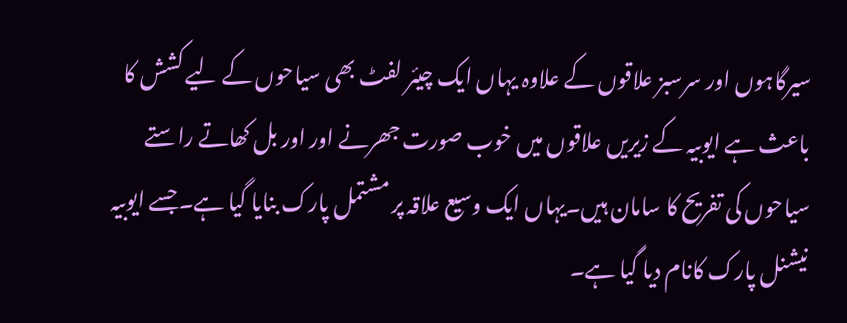سیرگاہوں اور سرسبز علاقوں کے علاوہ یہاں ایک چیئر لفٹ بھی سیاحوں کے لیے کشش کا باعث ہے ایوبیہ کے زیریں علاقوں میں خوب صورت جھرنے اور اور بل کھاتے راستے سیاحوں کی تفریح کا سامان ہیں۔یہاں ایک وسیع علاقہ پر مشتمل پارک بنایا گیا ہے۔جسے ایوبیہ نیشنل پارک کانام دیا گیا ہے۔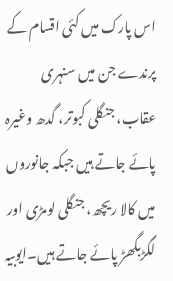اس پارک میں کئی اقسام کے پرندے جن میں سنہری عقاب، جنگلی کبوتر، گدھ وغیرہ پائے جاتے ہیں جبکہ جانوروں میں کالا ریچھ، جنگلی لومڑی اور لگڑبگھڑ پائے جاتے ہیں۔ایوبیہ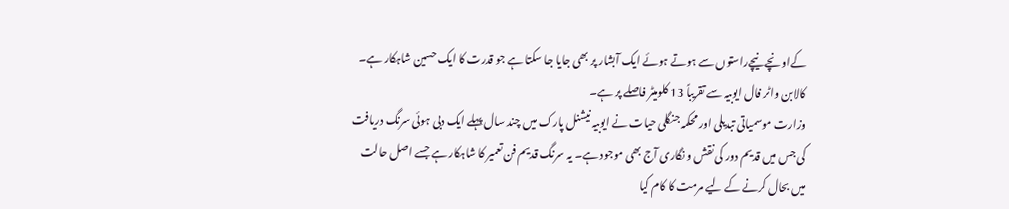کےاونچے نیچےراستوں سے ہوتے ہوئے ایک آبشار پر بھی جایا جا سکتا ہے جو قدرت کا ایک حسین شاہکار ہے۔ کالابن واٹر فال ایوبیہ سے تقریباً 13 کلومیٹر فاصلے پر ہے۔
وزارت موسمیاتی تبدیلی اور محکمہ جنگلی حیات نے ایوبیہ نیشنل پارک میں چند سال پہلے ایک دبی ہوئی سرنگ دریافت کی جس میں قدیم دور کی نقش و نگاری آج بھی موجود ہے۔ یہ سرنگ قدیم فن تعمیر کا شاہکار ہے جسے اصل حالت میں بحال کرنے کے لیے مرمت کا کام کیا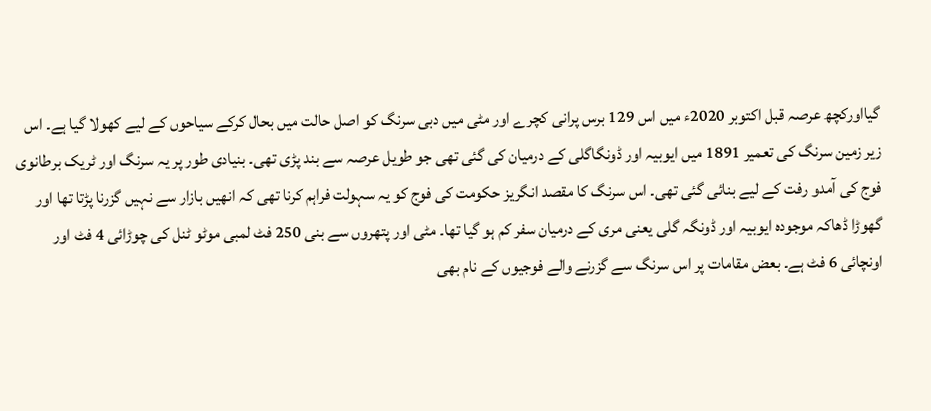گیااورکچھ عرصہ قبل اکتوبر 2020ء میں اس 129 برس پرانی کچرے اور مٹی میں دبی سرنگ کو اصل حالت میں بحال کرکے سیاحوں کے لیے کھولا گیا ہے۔ اس زیر زمین سرنگ کی تعمیر 1891 میں ایوبیہ اور ڈونگاگلی کے درمیان کی گئی تھی جو طویل عرصہ سے بند پڑی تھی۔ بنیادی طور پر یہ سرنگ اور ٹریک برطانوی فوج کی آمدو رفت کے لیے بنائی گئی تھی۔ اس سرنگ کا مقصد انگریز حکومت کی فوج کو یہ سہولت فراہم کرنا تھی کہ انھیں بازار سے نہیں گزرنا پڑتا تھا اور گھوڑا ڈھاکہ موجودہ ایوبیہ اور ڈونگہ گلی یعنی مری کے درمیان سفر کم ہو گیا تھا۔ مٹی اور پتھروں سے بنی 250 فٹ لمبی موٹو ٹنل کی چوڑائی 4 فٹ اور اونچائی 6 فٹ ہے۔ بعض مقامات پر اس سرنگ سے گزرنے والے فوجیوں کے نام بھی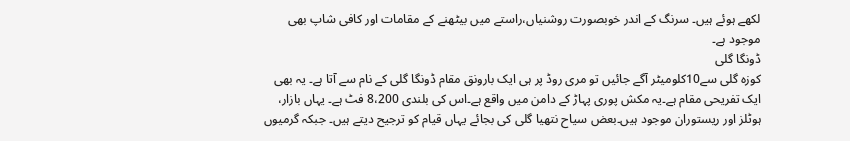لکھے ہوئے ہیں۔ سرنگ کے اندر خوبصورت روشنیاں،راستے میں بیٹھنے کے مقامات اور کافی شاپ بھی موجود ہے۔
ڈونگا گلی
کوزہ گلی سے10کلومیٹر آگے جائیں تو مری روڈ پر ہی ایک بارونق مقام ڈونگا گلی کے نام سے آتا ہے۔ یہ بھی ایک تفریحی مقام ہے۔یہ مکش پوری پہاڑ کے دامن میں واقع ہے۔اس کی بلندی 8،200 فٹ ہے۔ یہاں بازار، ہوٹلز اور ریستوران موجود ہیں۔بعض سیاح نتھیا گلی کی بجائے یہاں قیام کو ترجیح دیتے ہیں۔ جبکہ گرمیوں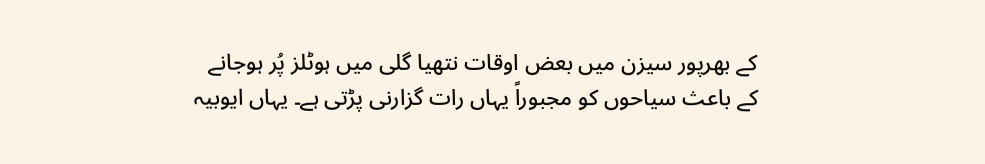کے بھرپور سیزن میں بعض اوقات نتھیا گلی میں ہوٹلز پُر ہوجانے کے باعث سیاحوں کو مجبوراً یہاں رات گزارنی پڑتی ہے۔ یہاں ایوبیہ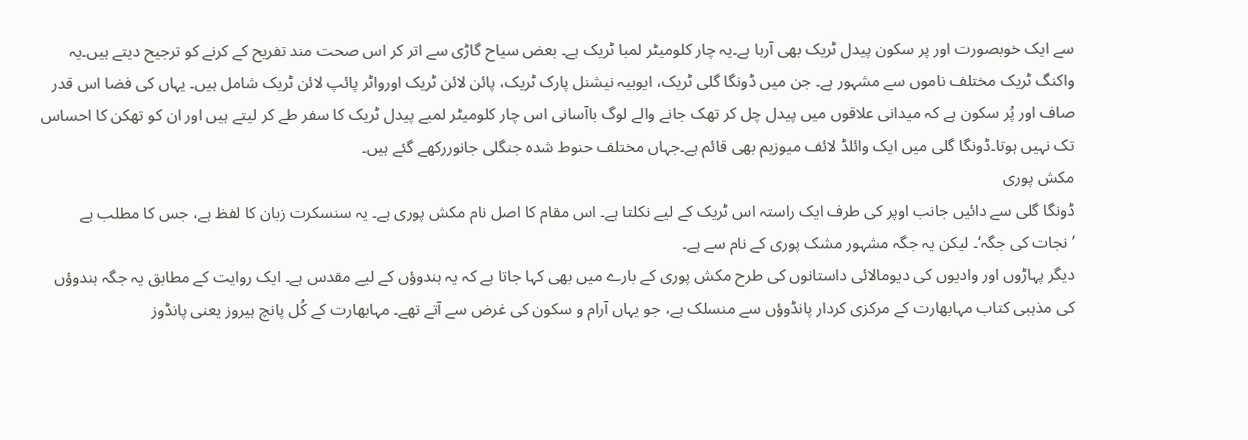سے ایک خوبصورت اور پر سکون پیدل ٹریک بھی آرہا ہے۔یہ چار کلومیٹر لمبا ٹریک ہے۔ بعض سیاح گاڑی سے اتر کر اس صحت مند تفریح کے کرنے کو ترجیح دیتے ہیں۔یہ واکنگ ٹریک مختلف ناموں سے مشہور ہے۔ جن میں ڈونگا گلی ٹریک، ایوبیہ نیشنل پارک ٹریک، پائن لائن ٹریک اورواٹر پائپ لائن ٹریک شامل ہیں۔ یہاں کی فضا اس قدر صاف اور پُر سکون ہے کہ میدانی علاقوں میں پیدل چل کر تھک جانے والے لوگ باآسانی اس چار کلومیٹر لمبے پیدل ٹریک کا سفر طے کر لیتے ہیں اور ان کو تھکن کا احساس تک نہیں ہوتا۔ڈونگا گلی میں ایک وائلڈ لائف میوزیم بھی قائم ہے۔جہاں مختلف حنوط شدہ جنگلی جانوررکھے گئے ہیں۔
مکش پوری
ڈونگا گلی سے دائیں جانب اوپر کی طرف ایک راستہ اس ٹریک کے لیے نکلتا ہے۔ اس مقام کا اصل نام مکش پوری ہے۔ یہ سنسکرت زبان کا لفظ ہے، جس کا مطلب ہے ’نجات کی جگہ‘۔ لیکن یہ جگہ مشہور مشک پوری کے نام سے ہے۔
دیگر پہاڑوں اور وادیوں کی دیومالائی داستانوں کی طرح مکش پوری کے بارے میں بھی کہا جاتا ہے کہ یہ ہندوؤں کے لیے مقدس ہے۔ ایک روایت کے مطابق یہ جگہ ہندوؤں کی مذہبی کتاب مہابھارت کے مرکزی کردار پانڈوؤں سے منسلک ہے، جو یہاں آرام و سکون کی غرض سے آتے تھے۔ مہابھارت کے کُل پانچ ہیروز یعنی پانڈوز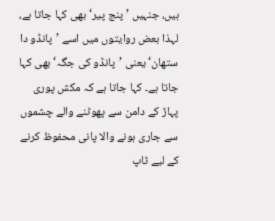ہیں، جنہیں ’پنج پیر‘ بھی کہا جاتا ہے، لہذا بعض روایتوں میں اسے ’پانڈو دا ستھان‘ یعنی ’پانڈو کی جگہ‘ بھی کہا جاتا ہے۔ کہا جاتا ہے کہ مکش پوری پہاڑ کے دامن سے پھوٹنے والے چشموں سے جاری ہونے والا پانی محفوظ کرنے کے لیے ٹاپ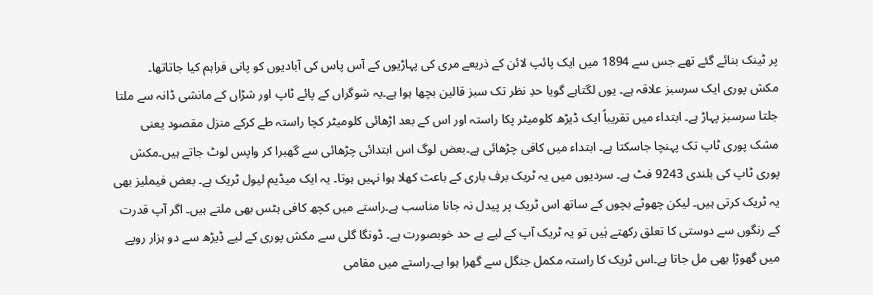پر ٹینک بنائے گئے تھے جس سے 1894 میں ایک پائپ لائن کے ذریعے مری کی پہاڑیوں کے آس پاس کی آبادیوں کو پانی فراہم کیا جاتاتھا۔
مکش پوری ایک سرسبز علاقہ ہے۔ یوں لگتاہے گویا حدِ نظر تک سبز قالین بچھا ہوا ہے۔یہ شوگراں کے پائے ٹاپ اور شڑاں کے مانشی ڈانہ سے ملتا جلتا سرسبز پہاڑ ہے۔ ابتداء میں تقریباً ایک ڈیڑھ کلومیٹر پکا راستہ اور اس کے بعد اڑھائی کلومیٹر کچا راستہ طے کرکے منزل مقصود یعنی مشک پوری ٹاپ تک پہنچا جاسکتا ہے۔ ابتداء میں کافی چڑھائی ہے۔بعض لوگ اس ابتدائی چڑھائی سے گھبرا کر واپس لوٹ جاتے ہیں۔مکش پوری ٹاپ کی بلندی 9243 فٹ ہے۔ سردیوں میں یہ ٹریک برف باری کے باعث کھلا ہوا نہیں ہوتا۔ یہ ایک میڈیم لیول ٹریک ہے۔ بعض فیملیز بھی یہ ٹریک کرتی ہیں۔ لیکن چھوٹے بچوں کے ساتھ اس ٹریک پر پیدل نہ جانا مناسب ہے۔راستے میں کچھ کافی ہٹس بھی ملتے ہیں۔ اگر آپ قدرت کے رنگوں سے دوستی کا تعلق رکھتے ہٰیں تو یہ ٹریک آپ کے لیے بے حد خوبصورت ہے۔ ڈونگا گلی سے مکش پوری کے لیے ڈیڑھ سے دو ہزار روپے میں گھوڑا بھی مل جاتا ہے۔اس ٹریک کا راستہ مکمل جنگل سے گھرا ہوا ہے۔راستے میں مقامی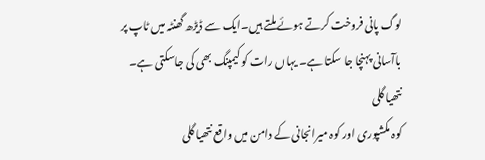لوگ پانی فروخت کرتے ہوئے ملتے ہیں۔ایک سے ڈیڑھ گھنٹہ میں ٹاپ پر باآسانی پہنچا جا سکتا ہے۔ یہاں رات کو کیمپنگ بھی کی جاسکتی ہے۔
نتھیا گلی
کوہ مکشپوری اور کوہ میرانجانی کے دامن میں واقع نتھیا گلی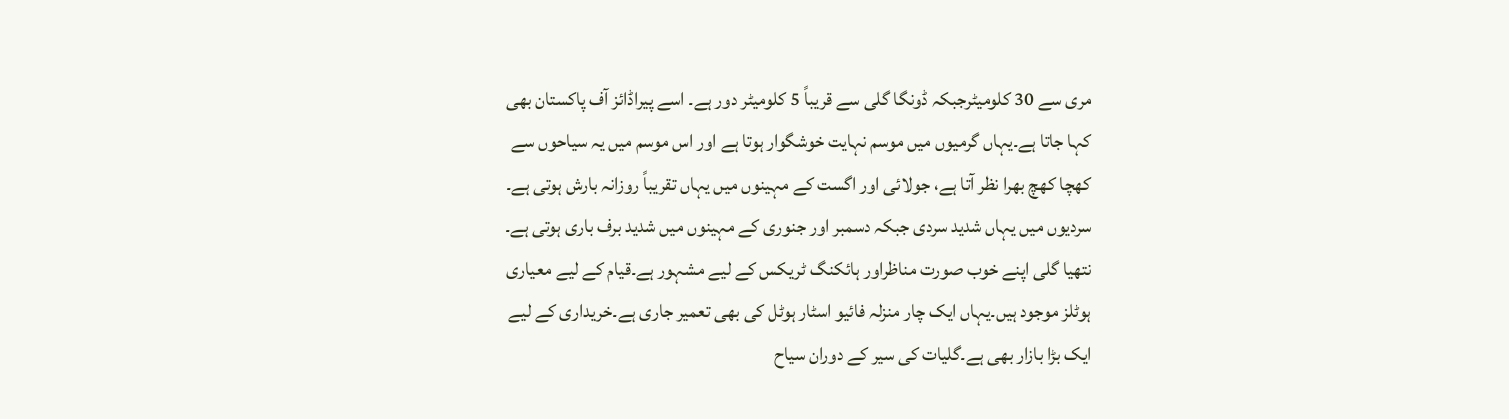مری سے 30 کلومیٹرجبکہ ڈونگا گلی سے قریباً 5 کلومیٹر دور ہے۔ اسے پیراڈائز آف پاکستان بھی کہا جاتا ہے۔یہاں گرمیوں میں موسم نہایت خوشگوار ہوتا ہے اور اس موسم میں یہ سیاحوں سے کھچا کھچ بھرا نظر آتا ہے، جولائی اور اگست کے مہینوں میں یہاں تقریباً روزانہ بارش ہوتی ہے۔ سردیوں میں یہاں شدید سردی جبکہ دسمبر اور جنوری کے مہینوں میں شدید برف باری ہوتی ہے۔ نتھیا گلی اپنے خوب صورت مناظراور ہائکنگ ٹریکس کے لیے مشہور ہے۔قیام کے لیے معیاری ہوٹلز موجود ہیں۔یہاں ایک چار منزلہ فائیو اسٹار ہوٹل کی بھی تعمیر جاری ہے۔خریداری کے لیے ایک بڑا بازار بھی ہے۔گلیات کی سیر کے دوران سیاح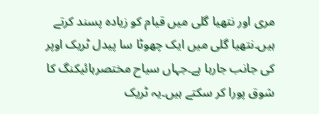مری اور نتھیا گلی میں قیام کو زیادہ پسند کرتے ہیں۔نتھیا گلی میں ایک چھوٹا سا پیدل ٹریک اوپر کی جانب جارہا ہے۔جہاں سیاح مختصرہائیکنگ کا شوق پورا کر سکتے ہیں۔یہ ٹریک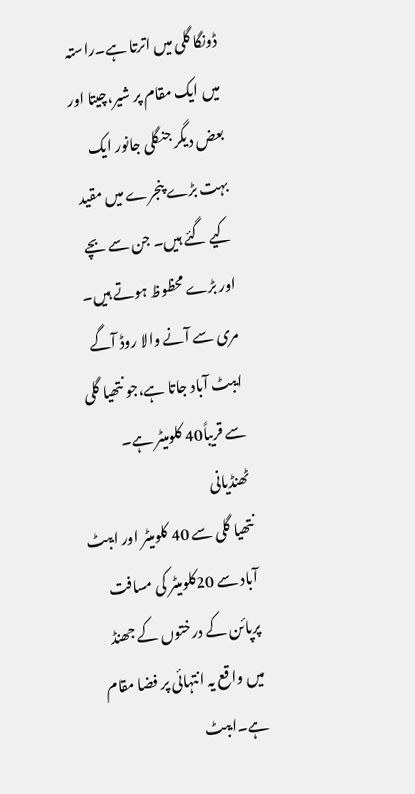ڈونگا گلی میں اترتا ہے۔راستہ میں ایک مقام پر شیر،چیتا اور بعض دیگر جنگلی جانور ایک بہت بڑے پنجرے میں مقید کیے گئے ہیں۔ جن سے بچے اور بڑے محظوظ ہوتے ہیں۔ مری سے آنے والا روڈ آگے ایبٹ آباد جاتا ہے،جو نتھیا گلی سے قریباً40 کلومیٹر ہے۔
ٹھنڈیانی
نتھیا گلی سے 40 کلومیٹر اور ایبٹ آباد سے 20کلومیٹر کی مسافت پرپائن کے درختوں کے جھنڈ میں واقع یہ انتہائی پر فضا مقام ہے۔ایبٹ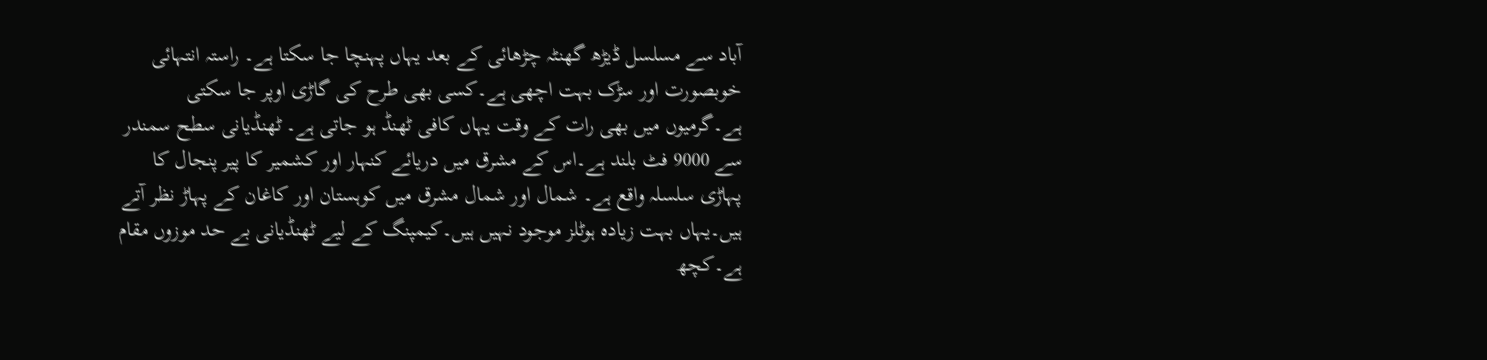آباد سے مسلسل ڈیڑھ گھنٹہ چڑھائی کے بعد یہاں پہنچا جا سکتا ہے۔ راستہ انتہائی خوبصورت اور سڑک بہت اچھی ہے۔کسی بھی طرح کی گاڑی اوپر جا سکتی ہے۔گرمیوں میں بھی رات کے وقت یہاں کافی ٹھنڈ ہو جاتی ہے۔ ٹھنڈیانی سطح سمندر سے 9000 فٹ بلند ہے۔اس کے مشرق میں دریائے کنہار اور کشمیر کا پیر پنجال کا پہاڑی سلسلہ واقع ہے۔ شمال اور شمال مشرق میں کوہستان اور کاغان کے پہاڑ نظر آتے ہیں۔یہاں بہت زیادہ ہوٹلز موجود نہیں ہیں۔کیمپنگ کے لیے ٹھنڈیانی بے حد موزوں مقام ہے۔کچھ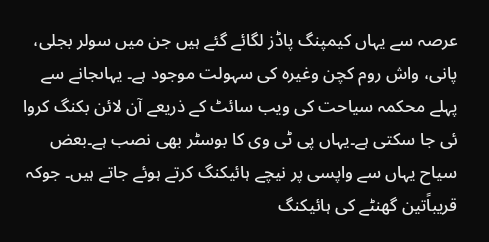عرصہ سے یہاں کیمپنگ پاڈز لگائے گئے ہیں جن میں سولر بجلی، پانی، واش روم کچن وغیرہ کی سہولت موجود ہے۔ یہاںجانے سے پہلے محکمہ سیاحت کی ویب سائٹ کے ذریعے آن لائن بکنگ کروا ئی جا سکتی ہے۔یہاں پی ٹی وی کا بوسٹر بھی نصب ہے۔بعض سیاح یہاں سے واپسی پر نیچے ہائیکنگ کرتے ہوئے جاتے ہیں۔ جوکہ قریباًتین گھنٹے کی ہائیکنگ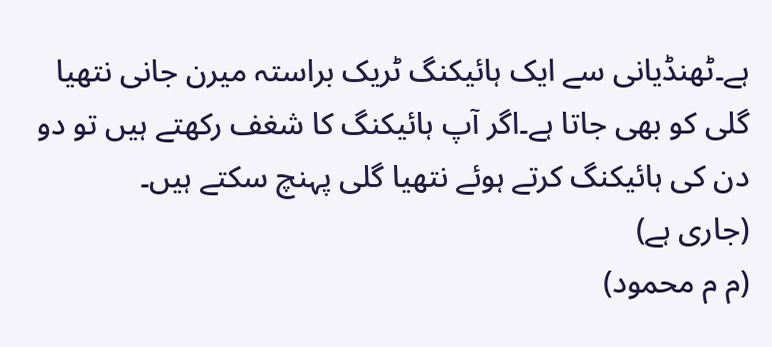ہے۔ٹھنڈیانی سے ایک ہائیکنگ ٹریک براستہ میرن جانی نتھیا گلی کو بھی جاتا ہے۔اگر آپ ہائیکنگ کا شغف رکھتے ہیں تو دو دن کی ہائیکنگ کرتے ہوئے نتھیا گلی پہنچ سکتے ہیں۔
(جاری ہے)
(م م محمود)